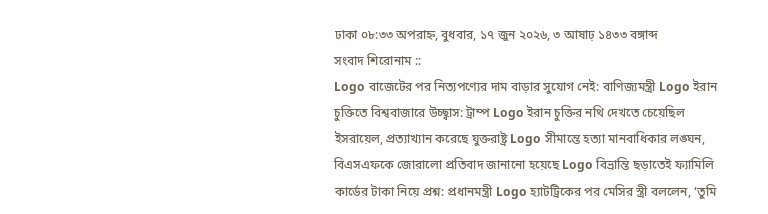ঢাকা ০৮:৩৩ অপরাহ্ন, বুধবার, ১৭ জুন ২০২৬, ৩ আষাঢ় ১৪৩৩ বঙ্গাব্দ
সংবাদ শিরোনাম ::
Logo বাজেটের পর নিত্যপণ্যের দাম বাড়ার সুযোগ নেই: বাণিজ্যমন্ত্রী Logo ইরান চুক্তিতে বিশ্ববাজারে উচ্ছ্বাস: ট্রাম্প Logo ইরান চুক্তির নথি দেখতে চেয়েছিল ইসরায়েল, প্রত্যাখ্যান করেছে যুক্তরাষ্ট্র Logo সীমান্তে হত্যা মানবাধিকার লঙ্ঘন, বিএসএফকে জোরালো প্রতিবাদ জানানো হয়েছে Logo বিভ্রান্তি ছড়াতেই ফ্যামিলি কার্ডের টাকা নিয়ে প্রশ্ন: প্রধানমন্ত্রী Logo হ্যাটট্রিকের পর মেসির স্ত্রী বললেন, ‘তুমি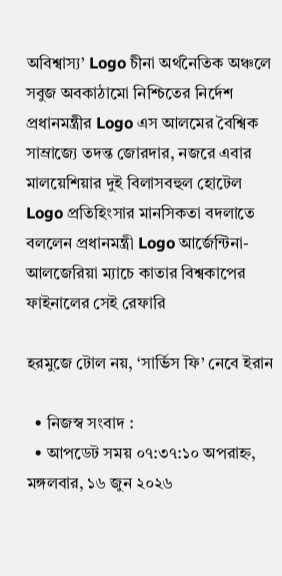অবিশ্বাস্য’ Logo চীনা অর্থনৈতিক অঞ্চলে সবুজ অবকাঠামো নিশ্চিতের নির্দেশ প্রধানমন্ত্রীর Logo এস আলমের বৈশ্বিক সাম্রাজ্যে তদন্ত জোরদার, নজরে এবার মালয়েশিয়ার দুই বিলাসবহুল হোটেল Logo প্রতিহিংসার মানসিকতা বদলাতে বললেন প্রধানমন্ত্রী Logo আর্জেন্টিনা-আলজেরিয়া ম্যাচে কাতার বিশ্বকাপের ফাইনালের সেই রেফারি

হরমুজে টোল নয়, ‘সার্ভিস ফি’ নেবে ইরান

  • নিজস্ব সংবাদ :
  • আপডেট সময় ০৭:৩৭:১০ অপরাহ্ন, মঙ্গলবার, ১৬ জুন ২০২৬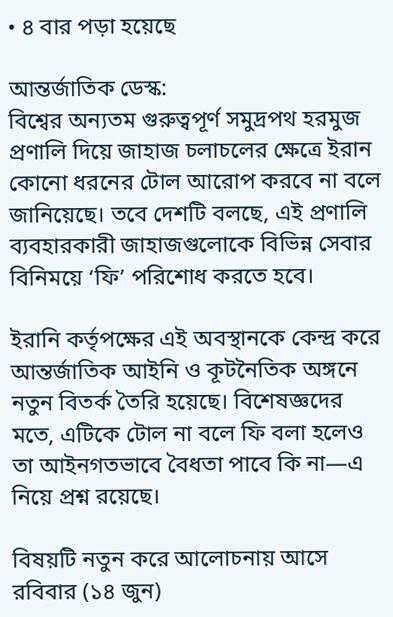• ৪ বার পড়া হয়েছে

আন্তর্জাতিক ডেস্ক:
বিশ্বের অন্যতম গুরুত্বপূর্ণ সমুদ্রপথ হরমুজ প্রণালি দিয়ে জাহাজ চলাচলের ক্ষেত্রে ইরান কোনো ধরনের টোল আরোপ করবে না বলে জানিয়েছে। তবে দেশটি বলছে, এই প্রণালি ব্যবহারকারী জাহাজগুলোকে বিভিন্ন সেবার বিনিময়ে ‘ফি’ পরিশোধ করতে হবে।

ইরানি কর্তৃপক্ষের এই অবস্থানকে কেন্দ্র করে আন্তর্জাতিক আইনি ও কূটনৈতিক অঙ্গনে নতুন বিতর্ক তৈরি হয়েছে। বিশেষজ্ঞদের মতে, এটিকে টোল না বলে ফি বলা হলেও তা আইনগতভাবে বৈধতা পাবে কি না—এ নিয়ে প্রশ্ন রয়েছে।

বিষয়টি নতুন করে আলোচনায় আসে রবিবার (১৪ জুন)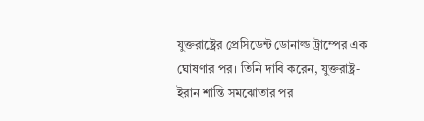যুক্তরাষ্ট্রের প্রেসিডেন্ট ডোনাল্ড ট্রাম্পের এক ঘোষণার পর। তিনি দাবি করেন, যুক্তরাষ্ট্র-ইরান শান্তি সমঝোতার পর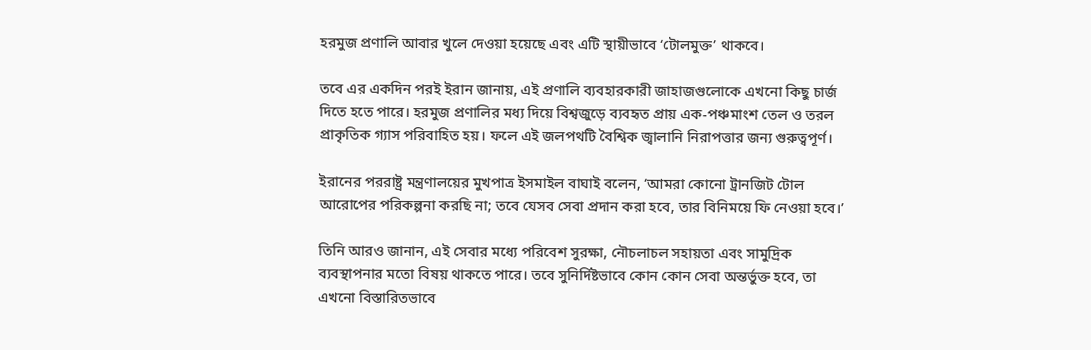হরমুজ প্রণালি আবার খুলে দেওয়া হয়েছে এবং এটি স্থায়ীভাবে ‘টোলমুক্ত’ থাকবে।

তবে এর একদিন পরই ইরান জানায়, এই প্রণালি ব্যবহারকারী জাহাজগুলোকে এখনো কিছু চার্জ দিতে হতে পারে। হরমুজ প্রণালির মধ্য দিয়ে বিশ্বজুড়ে ব্যবহৃত প্রায় এক-পঞ্চমাংশ তেল ও তরল প্রাকৃতিক গ্যাস পরিবাহিত হয়। ফলে এই জলপথটি বৈশ্বিক জ্বালানি নিরাপত্তার জন্য গুরুত্বপূর্ণ।

ইরানের পররাষ্ট্র মন্ত্রণালয়ের মুখপাত্র ইসমাইল বাঘাই বলেন, ‘আমরা কোনো ট্রানজিট টোল আরোপের পরিকল্পনা করছি না; তবে যেসব সেবা প্রদান করা হবে, তার বিনিময়ে ফি নেওয়া হবে।’

তিনি আরও জানান, এই সেবার মধ্যে পরিবেশ সুরক্ষা, নৌচলাচল সহায়তা এবং সামুদ্রিক ব্যবস্থাপনার মতো বিষয় থাকতে পারে। তবে সুনির্দিষ্টভাবে কোন কোন সেবা অন্তর্ভুক্ত হবে, তা এখনো বিস্তারিতভাবে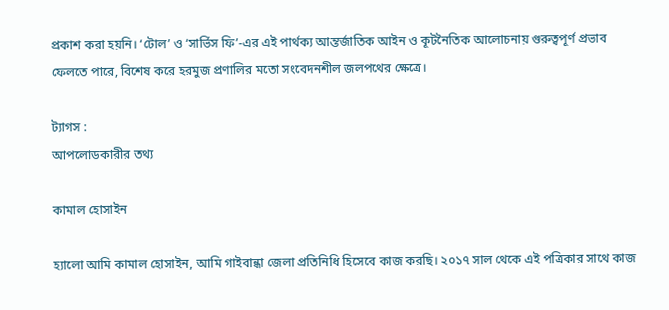প্রকাশ করা হয়নি। ‘টোল’ ও ‘সার্ভিস ফি’-এর এই পার্থক্য আন্তর্জাতিক আইন ও কূটনৈতিক আলোচনায় গুরুত্বপূর্ণ প্রভাব ফেলতে পারে, বিশেষ করে হরমুজ প্রণালির মতো সংবেদনশীল জলপথের ক্ষেত্রে।

ট্যাগস :
আপলোডকারীর তথ্য

কামাল হোসাইন

হ্যালো আমি কামাল হোসাইন, আমি গাইবান্ধা জেলা প্রতিনিধি হিসেবে কাজ করছি। ২০১৭ সাল থেকে এই পত্রিকার সাথে কাজ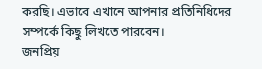করছি। এভাবে এখানে আপনার প্রতিনিধিদের সম্পর্কে কিছু লিখতে পারবেন।
জনপ্রিয়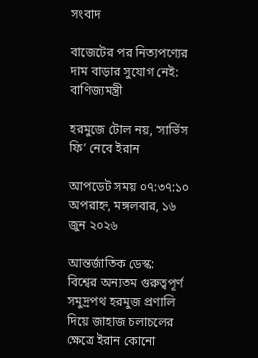সংবাদ

বাজেটের পর নিত্যপণ্যের দাম বাড়ার সুযোগ নেই: বাণিজ্যমন্ত্রী

হরমুজে টোল নয়, ‘সার্ভিস ফি’ নেবে ইরান

আপডেট সময় ০৭:৩৭:১০ অপরাহ্ন, মঙ্গলবার, ১৬ জুন ২০২৬

আন্তর্জাতিক ডেস্ক:
বিশ্বের অন্যতম গুরুত্বপূর্ণ সমুদ্রপথ হরমুজ প্রণালি দিয়ে জাহাজ চলাচলের ক্ষেত্রে ইরান কোনো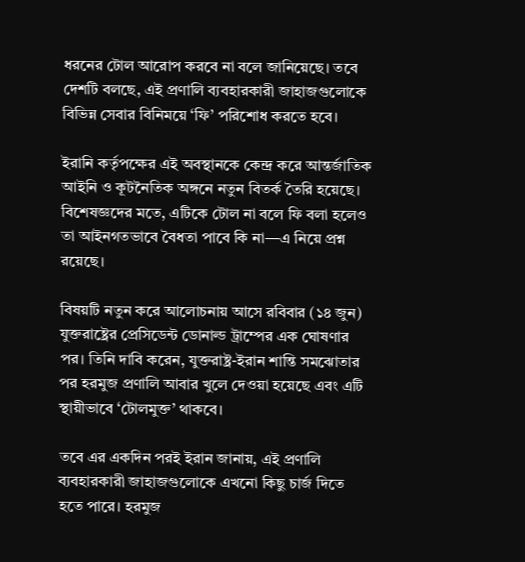ধরনের টোল আরোপ করবে না বলে জানিয়েছে। তবে দেশটি বলছে, এই প্রণালি ব্যবহারকারী জাহাজগুলোকে বিভিন্ন সেবার বিনিময়ে ‘ফি’ পরিশোধ করতে হবে।

ইরানি কর্তৃপক্ষের এই অবস্থানকে কেন্দ্র করে আন্তর্জাতিক আইনি ও কূটনৈতিক অঙ্গনে নতুন বিতর্ক তৈরি হয়েছে। বিশেষজ্ঞদের মতে, এটিকে টোল না বলে ফি বলা হলেও তা আইনগতভাবে বৈধতা পাবে কি না—এ নিয়ে প্রশ্ন রয়েছে।

বিষয়টি নতুন করে আলোচনায় আসে রবিবার (১৪ জুন) যুক্তরাষ্ট্রের প্রেসিডেন্ট ডোনাল্ড ট্রাম্পের এক ঘোষণার পর। তিনি দাবি করেন, যুক্তরাষ্ট্র-ইরান শান্তি সমঝোতার পর হরমুজ প্রণালি আবার খুলে দেওয়া হয়েছে এবং এটি স্থায়ীভাবে ‘টোলমুক্ত’ থাকবে।

তবে এর একদিন পরই ইরান জানায়, এই প্রণালি ব্যবহারকারী জাহাজগুলোকে এখনো কিছু চার্জ দিতে হতে পারে। হরমুজ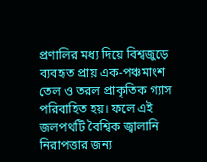প্রণালির মধ্য দিয়ে বিশ্বজুড়ে ব্যবহৃত প্রায় এক-পঞ্চমাংশ তেল ও তরল প্রাকৃতিক গ্যাস পরিবাহিত হয়। ফলে এই জলপথটি বৈশ্বিক জ্বালানি নিরাপত্তার জন্য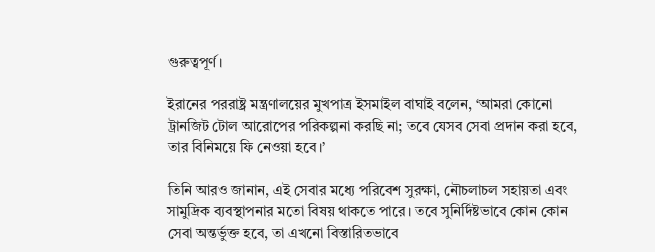গুরুত্বপূর্ণ।

ইরানের পররাষ্ট্র মন্ত্রণালয়ের মুখপাত্র ইসমাইল বাঘাই বলেন, ‘আমরা কোনো ট্রানজিট টোল আরোপের পরিকল্পনা করছি না; তবে যেসব সেবা প্রদান করা হবে, তার বিনিময়ে ফি নেওয়া হবে।’

তিনি আরও জানান, এই সেবার মধ্যে পরিবেশ সুরক্ষা, নৌচলাচল সহায়তা এবং সামুদ্রিক ব্যবস্থাপনার মতো বিষয় থাকতে পারে। তবে সুনির্দিষ্টভাবে কোন কোন সেবা অন্তর্ভুক্ত হবে, তা এখনো বিস্তারিতভাবে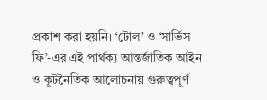প্রকাশ করা হয়নি। ‘টোল’ ও ‘সার্ভিস ফি’-এর এই পার্থক্য আন্তর্জাতিক আইন ও কূটনৈতিক আলোচনায় গুরুত্বপূর্ণ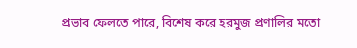প্রভাব ফেলতে পারে, বিশেষ করে হরমুজ প্রণালির মতো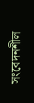সংবেদনশীল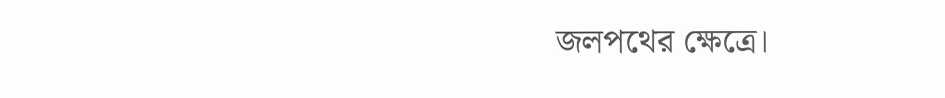জলপথের ক্ষেত্রে।